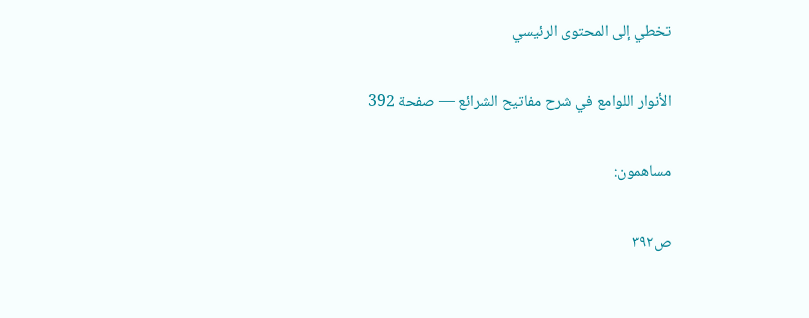تخطي إلى المحتوى الرئيسي

الأنوار اللوامع في شرح مفاتيح الشرائع — صفحة 392

مساهمون:

ص٣٩٢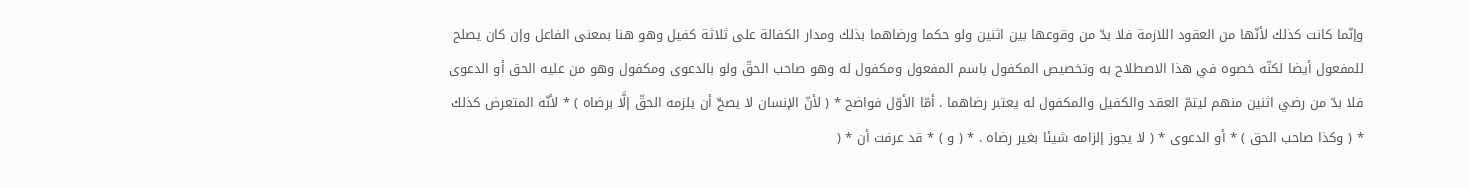وإنّما كانت كذلك لأنّها من العقود اللازمة فلا بدّ من وقوعها بين اثنين ولو حكما ورضاهما بذلك ومدار الكفالة على ثلاثة كفيل وهو هنا بمعنى الفاعل وإن كان يصلح للمفعول أيضا لكنّه خصوه في هذا الاصطلاح به وتخصيص المكفول باسم المفعول ومكفول له وهو صاحب الحقّ ولو بالدعوى ومكفول وهو من عليه الحق أو الدعوى فلا بدّ من رضي اثنين منهم ليتمّ العقد والكفيل والمكفول له يعتبر رضاهما . أمّا الأوّل فواضح * ( لأنّ الإنسان لا يصحّ أن يلزمه الحقّ إلَّا برضاه ) * لأنّه المتعرض كذلك * ( وكذا صاحب الحق ) * أو الدعوى * ( لا يجوز إلزامه شيئا بغير رضاه . * ( و ) * قد عرفت أن * (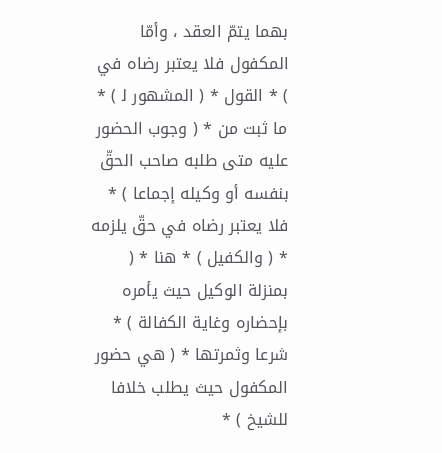بهما يتمّ العقد ، وأمّا المكفول فلا يعتبر رضاه في ) * القول * ( المشهور ل‍ ) * ما ثبت من * ( وجوب الحضور عليه متى طلبه صاحب الحقّ بنفسه أو وكيله إجماعا ) * فلا يعتبر رضاه في حقّ يلزمه * ( والكفيل ) * هنا * ( بمنزلة الوكيل حيث يأمره بإحضاره وغاية الكفالة ) * شرعا وثمرتها * ( هي حضور المكفول حيث يطلب خلافا للشيخ ) *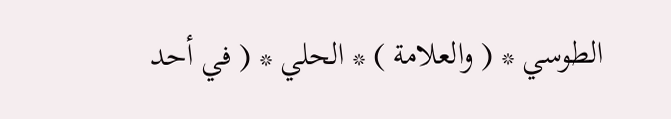الطوسي * ( والعلامة ) * الحلي * ( في أحد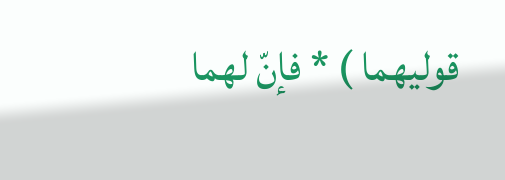قوليهما ) * فإنّ لهما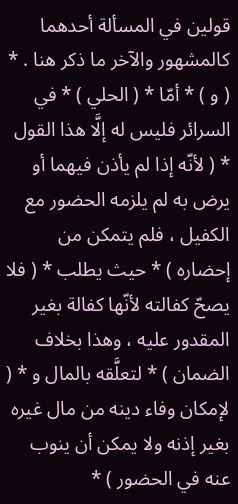قولين في المسألة أحدهما كالمشهور والآخر ما ذكر هنا . * ( و ) * أمّا * ( الحلي ) * في السرائر فليس له إلَّا هذا القول * ( لأنّه إذا لم يأذن فيهما أو يرض به لم يلزمه الحضور مع الكفيل ، فلم يتمكن من إحضاره ) * حيث يطلب * ( فلا يصحّ كفالته لأنّها كفالة بغير المقدور عليه ، وهذا بخلاف الضمان ) * لتعلَّقه بالمال و * ( لإمكان وفاء دينه من مال غيره بغير إذنه ولا يمكن أن ينوب عنه في الحضور ) *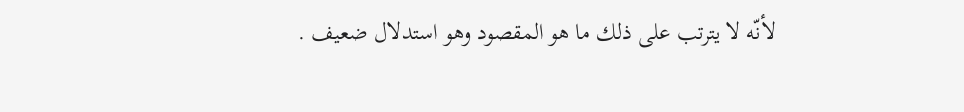لأنّه لا يترتب على ذلك ما هو المقصود وهو استدلال ضعيف .